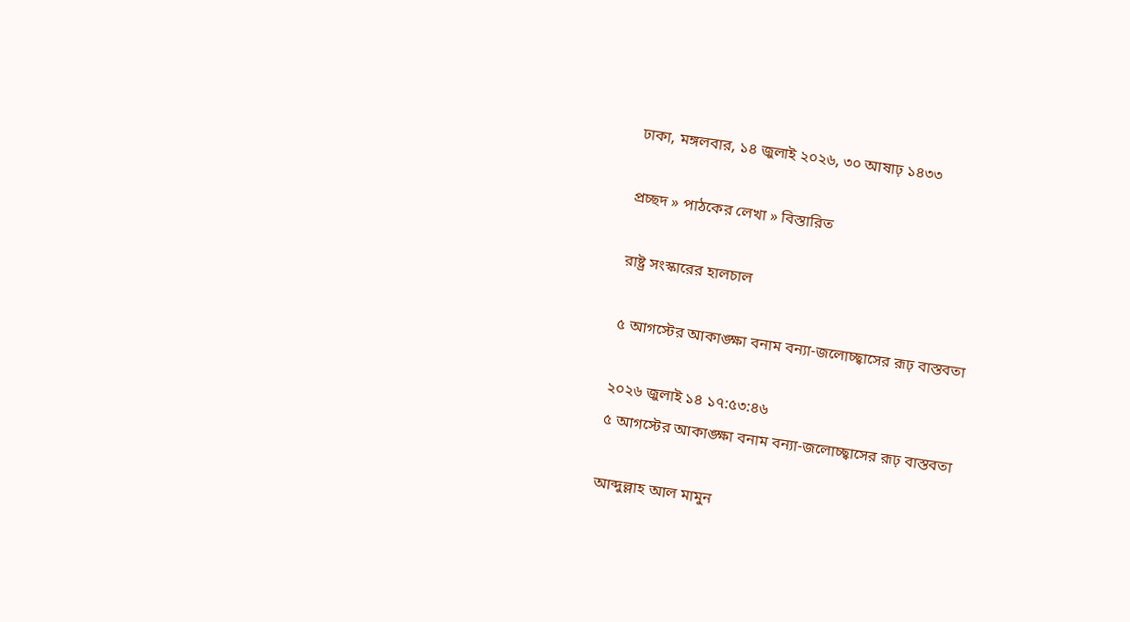ঢাকা, মঙ্গলবার, ১৪ জুলাই ২০২৬, ৩০ আষাঢ় ১৪৩৩

প্রচ্ছদ » পাঠকের লেখা » বিস্তারিত

রাষ্ট্র সংস্কারের হালচাল

৫ আগস্টের আকাঙ্ক্ষা বনাম বন্যা-জলোচ্ছ্বাসের রূঢ় বাস্তবতা

২০২৬ জুলাই ১৪ ১৭:৫৩:৪৬
৫ আগস্টের আকাঙ্ক্ষা বনাম বন্যা-জলোচ্ছ্বাসের রূঢ় বাস্তবতা

আব্দুল্লাহ আল মামুন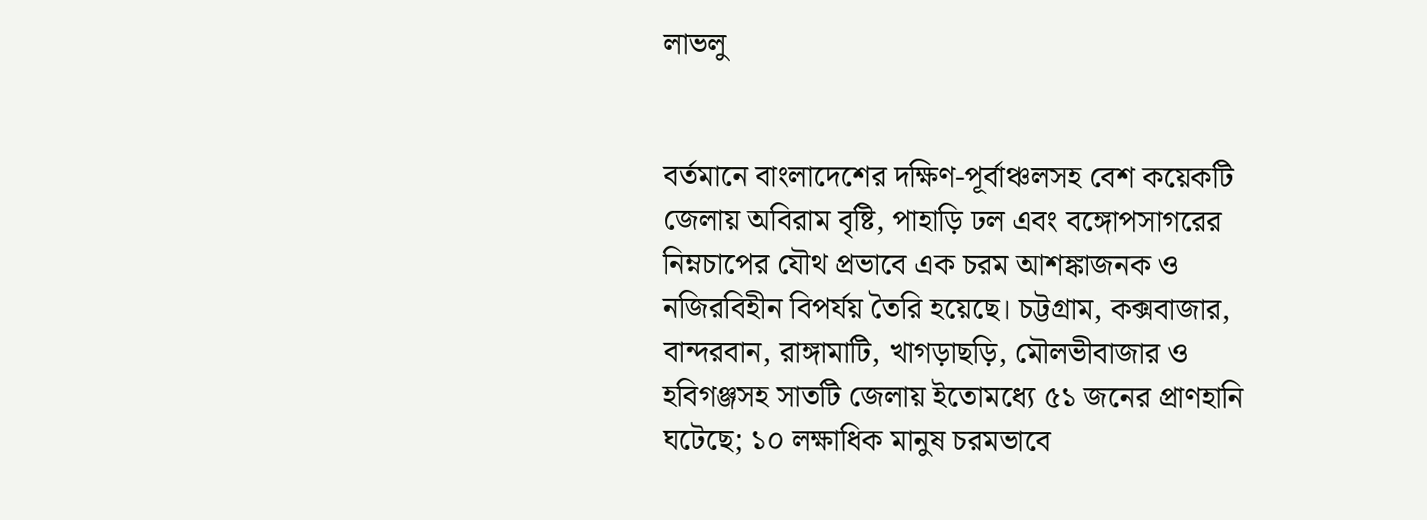লাভলু


বর্তমানে বাংলাদেশের দক্ষিণ-পূর্বাঞ্চলসহ বেশ কয়েকটি জেলায় অবিরাম বৃষ্টি, পাহাড়ি ঢল এবং বঙ্গোপসাগরের নিম্নচাপের যৌথ প্রভাবে এক চরম আশঙ্কাজনক ও নজিরবিহীন বিপর্যয় তৈরি হয়েছে। চট্টগ্রাম, কক্সবাজার, বান্দরবান, রাঙ্গামাটি, খাগড়াছড়ি, মৌলভীবাজার ও হবিগঞ্জসহ সাতটি জেলায় ইতোমধ্যে ৫১ জনের প্রাণহানি ঘটেছে; ১০ লক্ষাধিক মানুষ চরমভাবে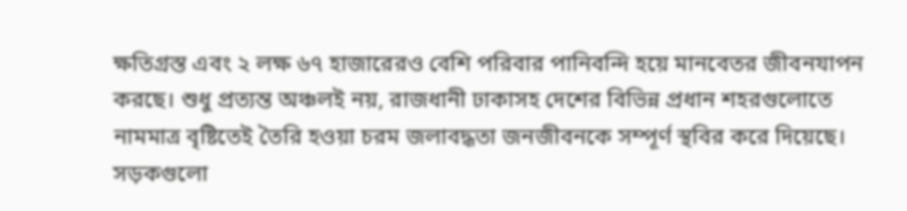ক্ষতিগ্রস্ত এবং ২ লক্ষ ৬৭ হাজারেরও বেশি পরিবার পানিবন্দি হয়ে মানবেতর জীবনযাপন করছে। শুধু প্রত্যন্ত অঞ্চলই নয়, রাজধানী ঢাকাসহ দেশের বিভিন্ন প্রধান শহরগুলোতে নামমাত্র বৃষ্টিতেই তৈরি হওয়া চরম জলাবদ্ধতা জনজীবনকে সম্পূর্ণ স্থবির করে দিয়েছে। সড়কগুলো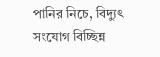পানির নিচে, বিদ্যুৎ সংযোগ বিচ্ছিন্ন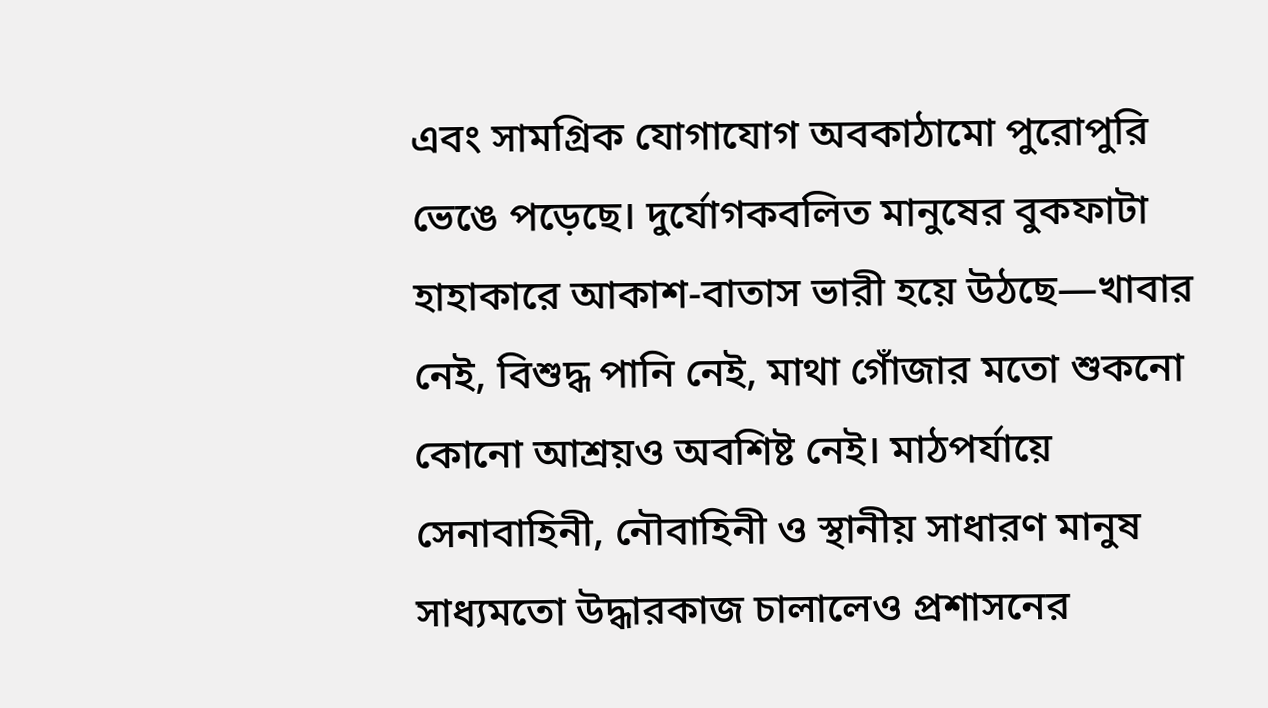এবং সামগ্রিক যোগাযোগ অবকাঠামো পুরোপুরি ভেঙে পড়েছে। দুর্যোগকবলিত মানুষের বুকফাটা হাহাকারে আকাশ-বাতাস ভারী হয়ে উঠছে—খাবার নেই, বিশুদ্ধ পানি নেই, মাথা গোঁজার মতো শুকনো কোনো আশ্রয়ও অবশিষ্ট নেই। মাঠপর্যায়ে সেনাবাহিনী, নৌবাহিনী ও স্থানীয় সাধারণ মানুষ সাধ্যমতো উদ্ধারকাজ চালালেও প্রশাসনের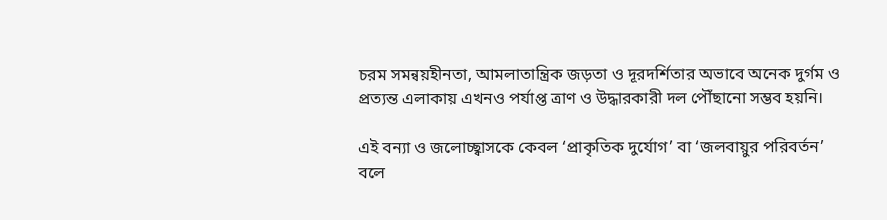চরম সমন্বয়হীনতা, আমলাতান্ত্রিক জড়তা ও দূরদর্শিতার অভাবে অনেক দুর্গম ও প্রত্যন্ত এলাকায় এখনও পর্যাপ্ত ত্রাণ ও উদ্ধারকারী দল পৌঁছানো সম্ভব হয়নি।

এই বন্যা ও জলোচ্ছ্বাসকে কেবল ‘প্রাকৃতিক দুর্যোগ’ বা ‘জলবায়ুর পরিবর্তন’ বলে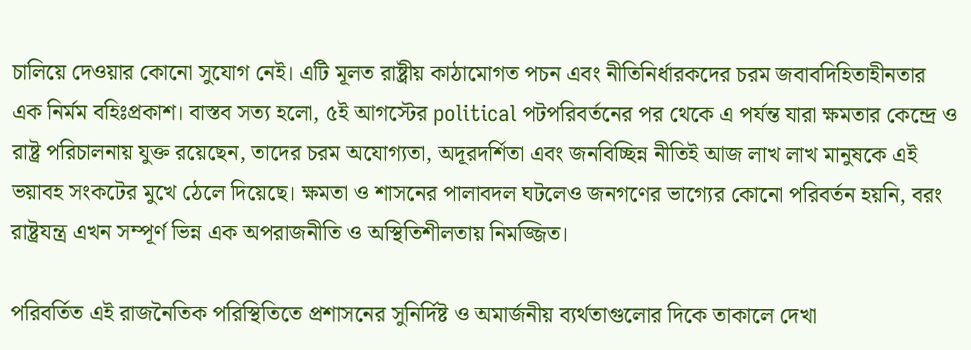চালিয়ে দেওয়ার কোনো সুযোগ নেই। এটি মূলত রাষ্ট্রীয় কাঠামোগত পচন এবং নীতিনির্ধারকদের চরম জবাবদিহিতাহীনতার এক নির্মম বহিঃপ্রকাশ। বাস্তব সত্য হলো, ৫ই আগস্টের political পটপরিবর্তনের পর থেকে এ পর্যন্ত যারা ক্ষমতার কেন্দ্রে ও রাষ্ট্র পরিচালনায় যুক্ত রয়েছেন, তাদের চরম অযোগ্যতা, অদূরদর্শিতা এবং জনবিচ্ছিন্ন নীতিই আজ লাখ লাখ মানুষকে এই ভয়াবহ সংকটের মুখে ঠেলে দিয়েছে। ক্ষমতা ও শাসনের পালাবদল ঘটলেও জনগণের ভাগ্যের কোনো পরিবর্তন হয়নি, বরং রাষ্ট্রযন্ত্র এখন সম্পূর্ণ ভিন্ন এক অপরাজনীতি ও অস্থিতিশীলতায় নিমজ্জিত।

পরিবর্তিত এই রাজনৈতিক পরিস্থিতিতে প্রশাসনের সুনির্দিষ্ট ও অমার্জনীয় ব্যর্থতাগুলোর দিকে তাকালে দেখা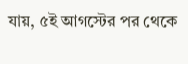যায়, ৫ই আগস্টের পর থেকে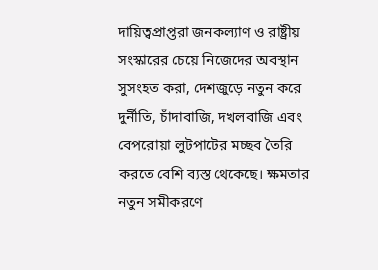দায়িত্বপ্রাপ্তরা জনকল্যাণ ও রাষ্ট্রীয় সংস্কারের চেয়ে নিজেদের অবস্থান সুসংহত করা, দেশজুড়ে নতুন করে দুর্নীতি, চাঁদাবাজি, দখলবাজি এবং বেপরোয়া লুটপাটের মচ্ছব তৈরি করতে বেশি ব্যস্ত থেকেছে। ক্ষমতার নতুন সমীকরণে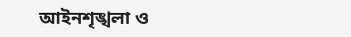আইনশৃঙ্খলা ও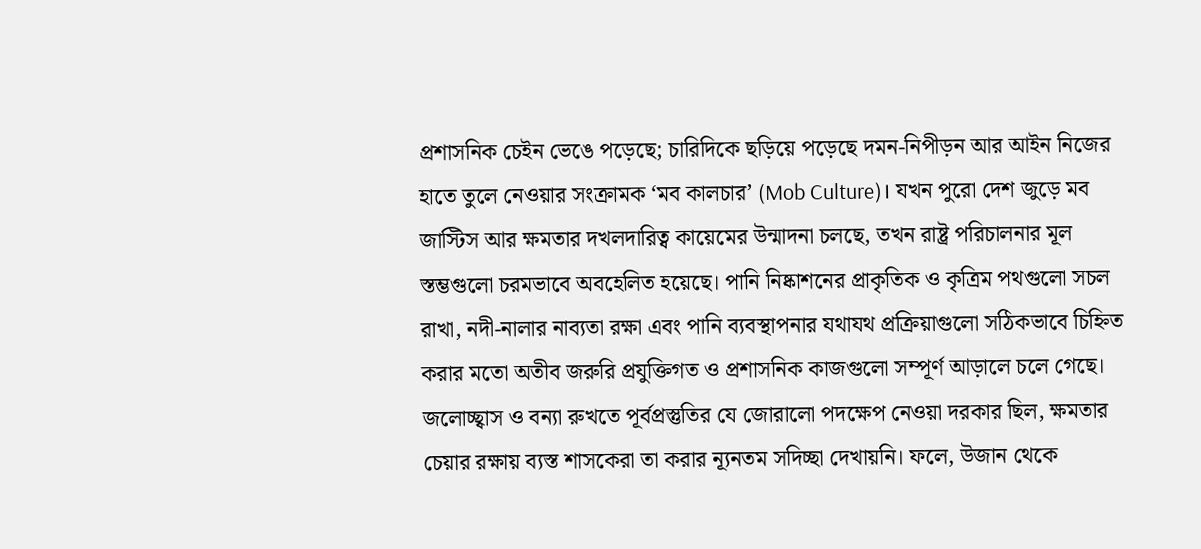প্রশাসনিক চেইন ভেঙে পড়েছে; চারিদিকে ছড়িয়ে পড়েছে দমন-নিপীড়ন আর আইন নিজের হাতে তুলে নেওয়ার সংক্রামক ‘মব কালচার’ (Mob Culture)। যখন পুরো দেশ জুড়ে মব জাস্টিস আর ক্ষমতার দখলদারিত্ব কায়েমের উন্মাদনা চলছে, তখন রাষ্ট্র পরিচালনার মূল স্তম্ভগুলো চরমভাবে অবহেলিত হয়েছে। পানি নিষ্কাশনের প্রাকৃতিক ও কৃত্রিম পথগুলো সচল রাখা, নদী-নালার নাব্যতা রক্ষা এবং পানি ব্যবস্থাপনার যথাযথ প্রক্রিয়াগুলো সঠিকভাবে চিহ্নিত করার মতো অতীব জরুরি প্রযুক্তিগত ও প্রশাসনিক কাজগুলো সম্পূর্ণ আড়ালে চলে গেছে। জলোচ্ছ্বাস ও বন্যা রুখতে পূর্বপ্রস্তুতির যে জোরালো পদক্ষেপ নেওয়া দরকার ছিল, ক্ষমতার চেয়ার রক্ষায় ব্যস্ত শাসকেরা তা করার ন্যূনতম সদিচ্ছা দেখায়নি। ফলে, উজান থেকে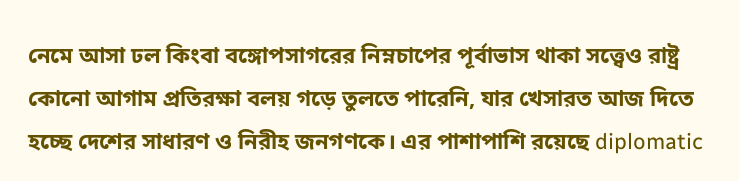নেমে আসা ঢল কিংবা বঙ্গোপসাগরের নিম্নচাপের পূর্বাভাস থাকা সত্ত্বেও রাষ্ট্র কোনো আগাম প্রতিরক্ষা বলয় গড়ে তুলতে পারেনি, যার খেসারত আজ দিতে হচ্ছে দেশের সাধারণ ও নিরীহ জনগণকে। এর পাশাপাশি রয়েছে diplomatic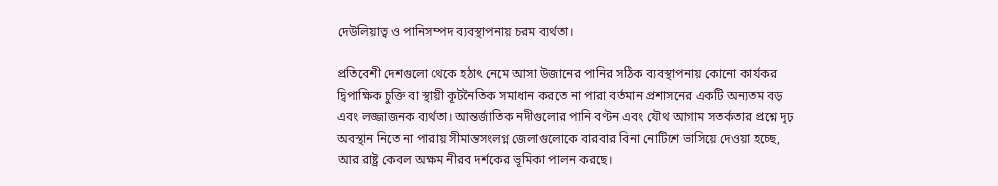দেউলিয়াত্ব ও পানিসম্পদ ব্যবস্থাপনায় চরম ব্যর্থতা।

প্রতিবেশী দেশগুলো থেকে হঠাৎ নেমে আসা উজানের পানির সঠিক ব্যবস্থাপনায় কোনো কার্যকর দ্বিপাক্ষিক চুক্তি বা স্থায়ী কূটনৈতিক সমাধান করতে না পারা বর্তমান প্রশাসনের একটি অন্যতম বড় এবং লজ্জাজনক ব্যর্থতা। আন্তর্জাতিক নদীগুলোর পানি বণ্টন এবং যৌথ আগাম সতর্কতার প্রশ্নে দৃঢ় অবস্থান নিতে না পারায় সীমান্তসংলগ্ন জেলাগুলোকে বারবার বিনা নোটিশে ভাসিয়ে দেওয়া হচ্ছে, আর রাষ্ট্র কেবল অক্ষম নীরব দর্শকের ভূমিকা পালন করছে।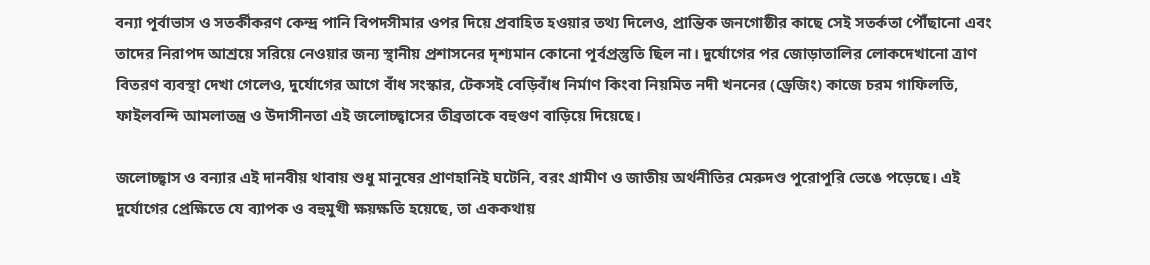বন্যা পূর্বাভাস ও সতর্কীকরণ কেন্দ্র পানি বিপদসীমার ওপর দিয়ে প্রবাহিত হওয়ার তথ্য দিলেও, প্রান্তিক জনগোষ্ঠীর কাছে সেই সতর্কতা পৌঁছানো এবং তাদের নিরাপদ আশ্রয়ে সরিয়ে নেওয়ার জন্য স্থানীয় প্রশাসনের দৃশ্যমান কোনো পূর্বপ্রস্তুতি ছিল না। দুর্যোগের পর জোড়াতালির লোকদেখানো ত্রাণ বিতরণ ব্যবস্থা দেখা গেলেও, দুর্যোগের আগে বাঁধ সংস্কার, টেকসই বেড়িবাঁধ নির্মাণ কিংবা নিয়মিত নদী খননের (ড্রেজিং) কাজে চরম গাফিলতি, ফাইলবন্দি আমলাতন্ত্র ও উদাসীনতা এই জলোচ্ছ্বাসের তীব্রতাকে বহুগুণ বাড়িয়ে দিয়েছে।

জলোচ্ছ্বাস ও বন্যার এই দানবীয় থাবায় শুধু মানুষের প্রাণহানিই ঘটেনি, বরং গ্রামীণ ও জাতীয় অর্থনীতির মেরুদণ্ড পুরোপুরি ভেঙে পড়েছে। এই দুর্যোগের প্রেক্ষিতে যে ব্যাপক ও বহুমুখী ক্ষয়ক্ষতি হয়েছে, তা এককথায়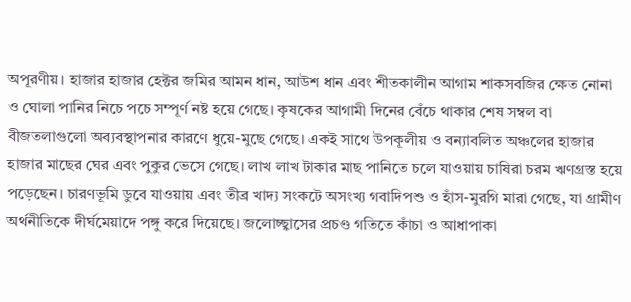অপূরণীয়। হাজার হাজার হেক্টর জমির আমন ধান, আউশ ধান এবং শীতকালীন আগাম শাকসবজির ক্ষেত নোনা ও ঘোলা পানির নিচে পচে সম্পূর্ণ নষ্ট হয়ে গেছে। কৃষকের আগামী দিনের বেঁচে থাকার শেষ সম্বল বা বীজতলাগুলো অব্যবস্থাপনার কারণে ধুয়ে-মুছে গেছে। একই সাথে উপকূলীয় ও বন্যাবলিত অঞ্চলের হাজার হাজার মাছের ঘের এবং পুকুর ভেসে গেছে। লাখ লাখ টাকার মাছ পানিতে চলে যাওয়ায় চাষিরা চরম ঋণগ্রস্ত হয়ে পড়েছেন। চারণভূমি ডুবে যাওয়ায় এবং তীব্র খাদ্য সংকটে অসংখ্য গবাদিপশু ও হাঁস-মুরগি মারা গেছে, যা গ্রামীণ অর্থনীতিকে দীর্ঘমেয়াদে পঙ্গু করে দিয়েছে। জলোচ্ছ্বাসের প্রচণ্ড গতিতে কাঁচা ও আধাপাকা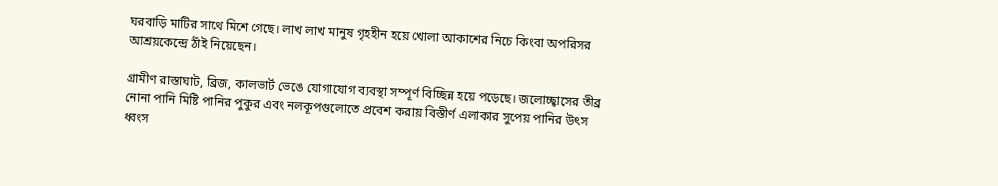ঘরবাড়ি মাটির সাথে মিশে গেছে। লাখ লাখ মানুষ গৃহহীন হয়ে খোলা আকাশের নিচে কিংবা অপরিসর আশ্রয়কেন্দ্রে ঠাঁই নিয়েছেন।

গ্রামীণ রাস্তাঘাট, ব্রিজ, কালভার্ট ভেঙে যোগাযোগ ব্যবস্থা সম্পূর্ণ বিচ্ছিন্ন হয়ে পড়েছে। জলোচ্ছ্বাসের তীব্র নোনা পানি মিষ্টি পানির পুকুর এবং নলকূপগুলোতে প্রবেশ করায় বিস্তীর্ণ এলাকার সুপেয় পানির উৎস ধ্বংস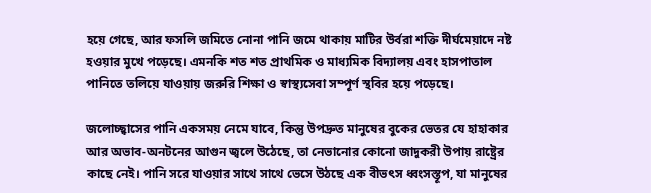হয়ে গেছে, আর ফসলি জমিতে নোনা পানি জমে থাকায় মাটির উর্বরা শক্তি দীর্ঘমেয়াদে নষ্ট হওয়ার মুখে পড়েছে। এমনকি শত শত প্রাথমিক ও মাধ্যমিক বিদ্যালয় এবং হাসপাতাল পানিতে তলিয়ে যাওয়ায় জরুরি শিক্ষা ও স্বাস্থ্যসেবা সম্পূর্ণ স্থবির হয়ে পড়েছে।

জলোচ্ছ্বাসের পানি একসময় নেমে যাবে, কিন্তু উপদ্রুত মানুষের বুকের ভেতর যে হাহাকার আর অভাব-অনটনের আগুন জ্বলে উঠেছে, তা নেভানোর কোনো জাদুকরী উপায় রাষ্ট্রের কাছে নেই। পানি সরে যাওয়ার সাথে সাথে ভেসে উঠছে এক বীভৎস ধ্বংসস্তূপ, যা মানুষের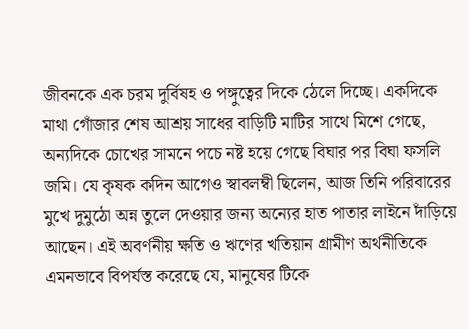জীবনকে এক চরম দুর্বিষহ ও পঙ্গুত্বের দিকে ঠেলে দিচ্ছে। একদিকে মাথা গোঁজার শেষ আশ্রয় সাধের বাড়িটি মাটির সাথে মিশে গেছে, অন্যদিকে চোখের সামনে পচে নষ্ট হয়ে গেছে বিঘার পর বিঘা ফসলি জমি। যে কৃষক কদিন আগেও স্বাবলম্বী ছিলেন, আজ তিনি পরিবারের মুখে দুমুঠো অন্ন তুলে দেওয়ার জন্য অন্যের হাত পাতার লাইনে দাঁড়িয়ে আছেন। এই অবর্ণনীয় ক্ষতি ও ঋণের খতিয়ান গ্রামীণ অর্থনীতিকে এমনভাবে বিপর্যস্ত করেছে যে, মানুষের টিকে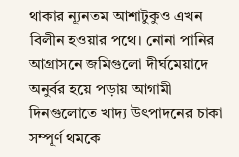থাকার ন্যূনতম আশাটুকুও এখন বিলীন হওয়ার পথে। নোনা পানির আগ্রাসনে জমিগুলো দীর্ঘমেয়াদে অনুর্বর হয়ে পড়ায় আগামী দিনগুলোতে খাদ্য উৎপাদনের চাকা সম্পূর্ণ থমকে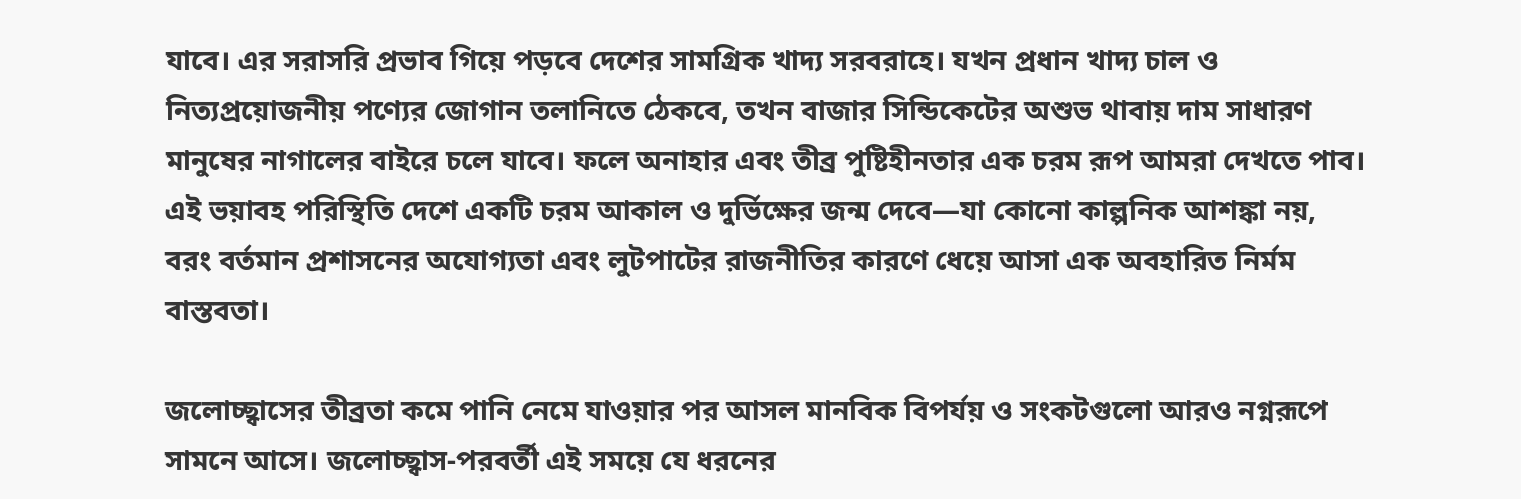যাবে। এর সরাসরি প্রভাব গিয়ে পড়বে দেশের সামগ্রিক খাদ্য সরবরাহে। যখন প্রধান খাদ্য চাল ও নিত্যপ্রয়োজনীয় পণ্যের জোগান তলানিতে ঠেকবে, তখন বাজার সিন্ডিকেটের অশুভ থাবায় দাম সাধারণ মানুষের নাগালের বাইরে চলে যাবে। ফলে অনাহার এবং তীব্র পুষ্টিহীনতার এক চরম রূপ আমরা দেখতে পাব। এই ভয়াবহ পরিস্থিতি দেশে একটি চরম আকাল ও দুর্ভিক্ষের জন্ম দেবে—যা কোনো কাল্পনিক আশঙ্কা নয়, বরং বর্তমান প্রশাসনের অযোগ্যতা এবং লুটপাটের রাজনীতির কারণে ধেয়ে আসা এক অবহারিত নির্মম বাস্তবতা।

জলোচ্ছ্বাসের তীব্রতা কমে পানি নেমে যাওয়ার পর আসল মানবিক বিপর্যয় ও সংকটগুলো আরও নগ্নরূপে সামনে আসে। জলোচ্ছ্বাস-পরবর্তী এই সময়ে যে ধরনের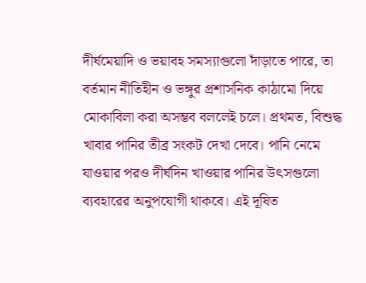দীর্ঘমেয়াদি ও ভয়াবহ সমস্যাগুলো দাঁড়াতে পারে, তা বর্তমান নীতিহীন ও ভঙ্গুর প্রশাসনিক কাঠামো দিয়ে মোকাবিলা করা অসম্ভব বললেই চলে। প্রথমত, বিশুদ্ধ খাবার পানির তীব্র সংকট দেখা দেবে। পানি নেমে যাওয়ার পরও দীর্ঘদিন খাওয়ার পানির উৎসগুলো ব্যবহারের অনুপযোগী থাকবে। এই দূষিত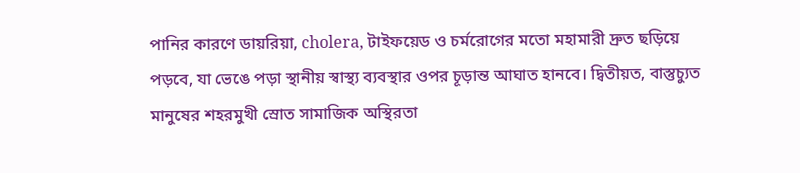পানির কারণে ডায়রিয়া, cholera, টাইফয়েড ও চর্মরোগের মতো মহামারী দ্রুত ছড়িয়ে পড়বে, যা ভেঙে পড়া স্থানীয় স্বাস্থ্য ব্যবস্থার ওপর চূড়ান্ত আঘাত হানবে। দ্বিতীয়ত, বাস্তুচ্যুত মানুষের শহরমুখী স্রোত সামাজিক অস্থিরতা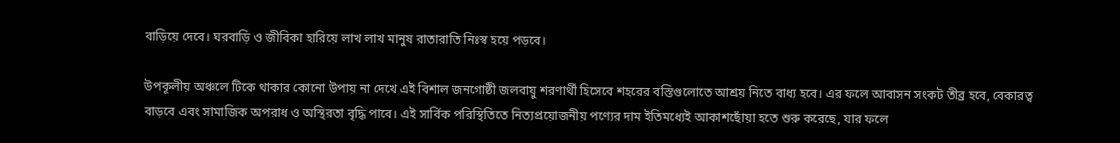বাড়িয়ে দেবে। ঘরবাড়ি ও জীবিকা হারিয়ে লাখ লাখ মানুষ রাতারাতি নিঃস্ব হয়ে পড়বে।

উপকূলীয় অঞ্চলে টিকে থাকার কোনো উপায় না দেখে এই বিশাল জনগোষ্ঠী জলবায়ু শরণার্থী হিসেবে শহরের বস্তিগুলোতে আশ্রয় নিতে বাধ্য হবে। এর ফলে আবাসন সংকট তীব্র হবে, বেকারত্ব বাড়বে এবং সামাজিক অপরাধ ও অস্থিরতা বৃদ্ধি পাবে। এই সার্বিক পরিস্থিতিতে নিত্যপ্রয়োজনীয় পণ্যের দাম ইতিমধ্যেই আকাশছোঁয়া হতে শুরু করেছে, যার ফলে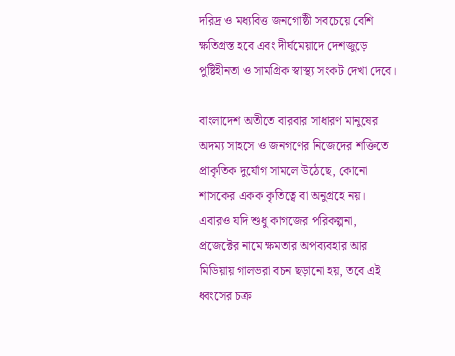দরিদ্র ও মধ্যবিত্ত জনগোষ্ঠী সবচেয়ে বেশি ক্ষতিগ্রস্ত হবে এবং দীর্ঘমেয়াদে দেশজুড়ে পুষ্টিহীনতা ও সামগ্রিক স্বাস্থ্য সংকট দেখা দেবে।

বাংলাদেশ অতীতে বারবার সাধারণ মানুষের অদম্য সাহসে ও জনগণের নিজেদের শক্তিতে প্রাকৃতিক দুর্যোগ সামলে উঠেছে, কোনো শাসকের একক কৃতিত্বে বা অনুগ্রহে নয়। এবারও যদি শুধু কাগজের পরিকল্পনা, প্রজেক্টের নামে ক্ষমতার অপব্যবহার আর মিডিয়ায় গালভরা বচন ছড়ানো হয়, তবে এই ধ্বংসের চক্র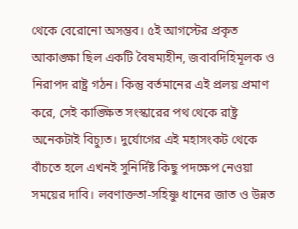থেকে বেরোনো অসম্ভব। ৫ই আগস্টের প্রকৃত আকাঙ্ক্ষা ছিল একটি বৈষম্যহীন, জবাবদিহিমূলক ও নিরাপদ রাষ্ট্র গঠন। কিন্তু বর্তমানের এই প্রলয় প্রমাণ করে, সেই কাঙ্ক্ষিত সংস্কারের পথ থেকে রাষ্ট্র অনেকটাই বিচ্যুত। দুর্যোগের এই মহাসংকট থেকে বাঁচতে হলে এখনই সুনির্দিষ্ট কিছু পদক্ষেপ নেওয়া সময়ের দাবি। লবণাক্ততা-সহিষ্ণু ধানের জাত ও উন্নত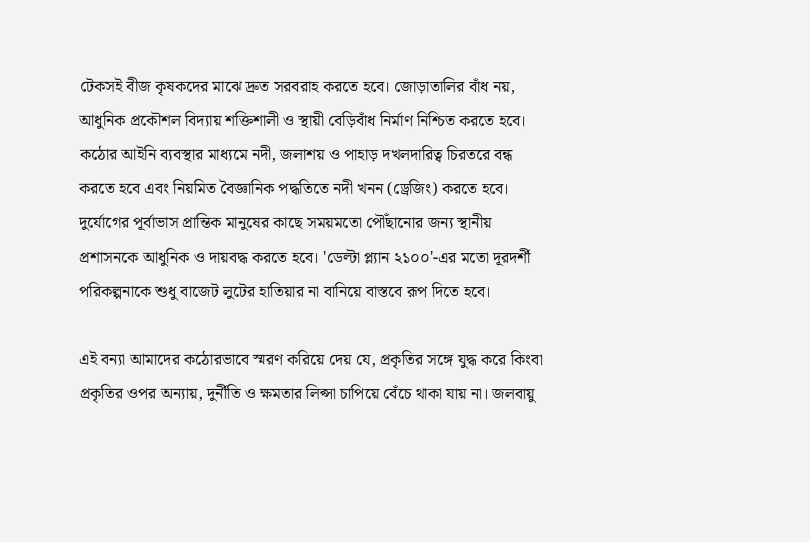টেকসই বীজ কৃষকদের মাঝে দ্রুত সরবরাহ করতে হবে। জোড়াতালির বাঁধ নয়, আধুনিক প্রকৌশল বিদ্যায় শক্তিশালী ও স্থায়ী বেড়িবাঁধ নির্মাণ নিশ্চিত করতে হবে। কঠোর আইনি ব্যবস্থার মাধ্যমে নদী, জলাশয় ও পাহাড় দখলদারিত্ব চিরতরে বন্ধ করতে হবে এবং নিয়মিত বৈজ্ঞানিক পদ্ধতিতে নদী খনন (ড্রেজিং) করতে হবে। দুর্যোগের পূর্বাভাস প্রান্তিক মানুষের কাছে সময়মতো পৌঁছানোর জন্য স্থানীয় প্রশাসনকে আধুনিক ও দায়বদ্ধ করতে হবে। 'ডেল্টা প্ল্যান ২১০০'-এর মতো দূরদর্শী পরিকল্পনাকে শুধু বাজেট লুটের হাতিয়ার না বানিয়ে বাস্তবে রূপ দিতে হবে।

এই বন্যা আমাদের কঠোরভাবে স্মরণ করিয়ে দেয় যে, প্রকৃতির সঙ্গে যুদ্ধ করে কিংবা প্রকৃতির ওপর অন্যায়, দুর্নীতি ও ক্ষমতার লিপ্সা চাপিয়ে বেঁচে থাকা যায় না। জলবায়ু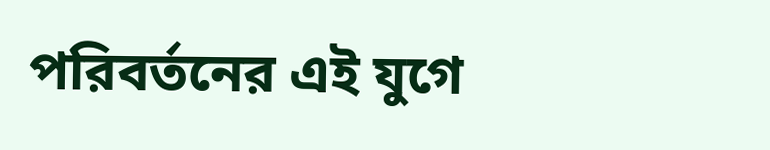পরিবর্তনের এই যুগে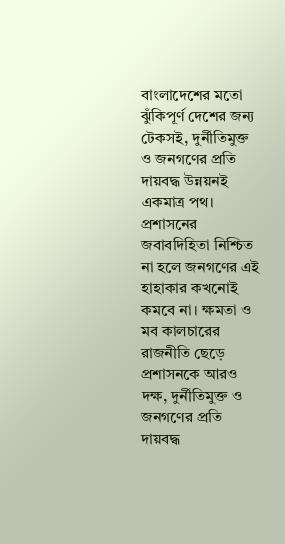বাংলাদেশের মতো ঝুঁকিপূর্ণ দেশের জন্য টেকসই, দুর্নীতিমুক্ত ও জনগণের প্রতি দায়বদ্ধ উন্নয়নই একমাত্র পথ। প্রশাসনের জবাবদিহিতা নিশ্চিত না হলে জনগণের এই হাহাকার কখনোই কমবে না। ক্ষমতা ও মব কালচারের রাজনীতি ছেড়ে প্রশাসনকে আরও দক্ষ, দুর্নীতিমুক্ত ও জনগণের প্রতি দায়বদ্ধ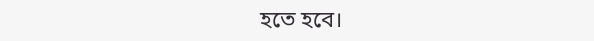হতে হবে।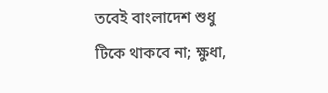তবেই বাংলাদেশ শুধু টিকে থাকবে না; ক্ষুধা,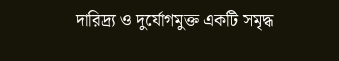দারিদ্র্য ও দুর্যোগমুক্ত একটি সমৃদ্ধ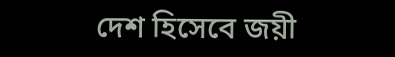দেশ হিসেবে জয়ী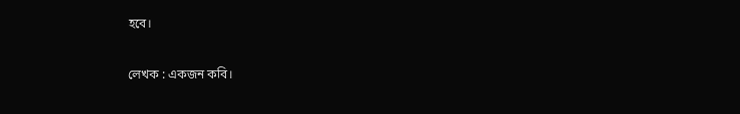হবে।

লেখক : একজন কবি।